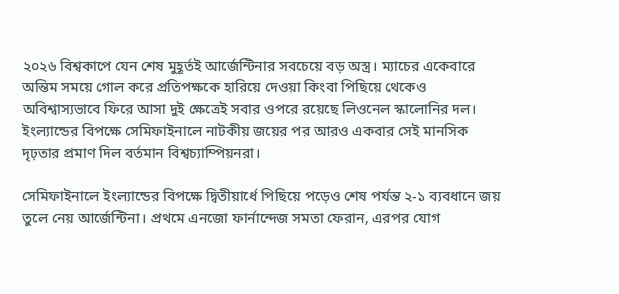২০২৬ বিশ্বকাপে যেন শেষ মুহূর্তই আর্জেন্টিনার সবচেয়ে বড় অস্ত্র। ম্যাচের একেবারে অন্তিম সময়ে গোল করে প্রতিপক্ষকে হারিয়ে দেওয়া কিংবা পিছিয়ে থেকেও অবিশ্বাস্যভাবে ফিরে আসা দুই ক্ষেত্রেই সবার ওপরে রয়েছে লিওনেল স্কালোনির দল। ইংল্যান্ডের বিপক্ষে সেমিফাইনালে নাটকীয় জয়ের পর আরও একবার সেই মানসিক দৃঢ়তার প্রমাণ দিল বর্তমান বিশ্বচ্যাম্পিয়নরা।

সেমিফাইনালে ইংল্যান্ডের বিপক্ষে দ্বিতীয়ার্ধে পিছিয়ে পড়েও শেষ পর্যন্ত ২-১ ব্যবধানে জয় তুলে নেয় আর্জেন্টিনা। প্রথমে এনজো ফার্নান্দেজ সমতা ফেরান, এরপর যোগ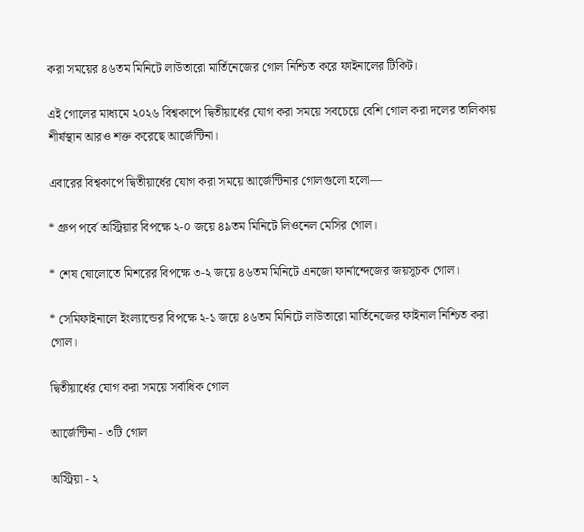করা সময়ের ৪৬তম মিনিটে লাউতারো মার্তিনেজের গোল নিশ্চিত করে ফাইনালের টিকিট।

এই গোলের মাধ্যমে ২০২৬ বিশ্বকাপে দ্বিতীয়ার্ধের যোগ করা সময়ে সবচেয়ে বেশি গোল করা দলের তালিকায় শীর্ষস্থান আরও শক্ত করেছে আর্জেন্টিনা।

এবারের বিশ্বকাপে দ্বিতীয়ার্ধের যোগ করা সময়ে আর্জেন্টিনার গোলগুলো হলো—

* গ্রুপ পর্বে অস্ট্রিয়ার বিপক্ষে ২-০ জয়ে ৪৯তম মিনিটে লিওনেল মেসির গোল।

* শেষ ষোলোতে মিশরের বিপক্ষে ৩-২ জয়ে ৪৬তম মিনিটে এনজো ফার্নান্দেজের জয়সূচক গোল।

* সেমিফাইনালে ইংল্যান্ডের বিপক্ষে ২-১ জয়ে ৪৬তম মিনিটে লাউতারো মার্তিনেজের ফাইনাল নিশ্চিত করা গোল।

দ্বিতীয়ার্ধের যোগ করা সময়ে সর্বাধিক গোল

আর্জেন্টিনা - ৩টি গোল

অস্ট্রিয়া - ২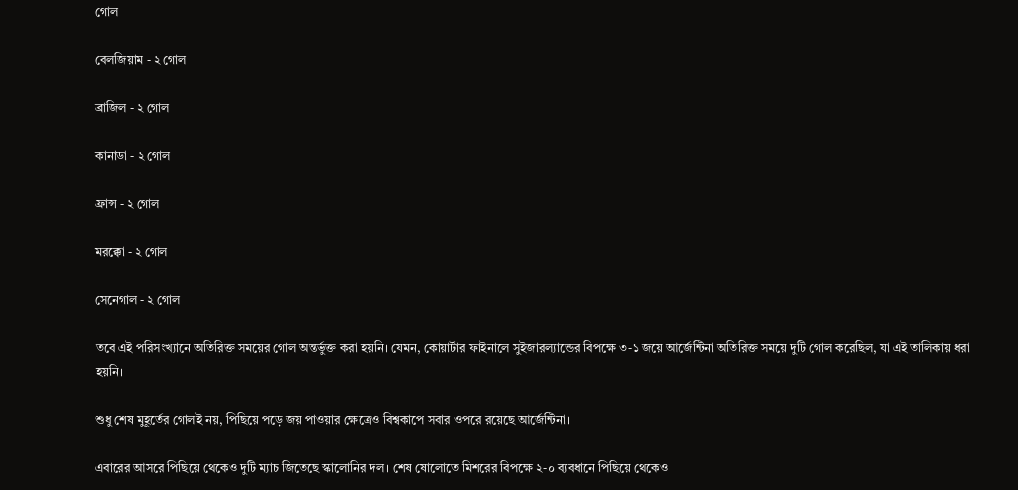গোল

বেলজিয়াম - ২ গোল

ব্রাজিল - ২ গোল

কানাডা - ২ গোল

ফ্রান্স - ২ গোল

মরক্কো - ২ গোল

সেনেগাল - ২ গোল

তবে এই পরিসংখ্যানে অতিরিক্ত সময়ের গোল অন্তর্ভুক্ত করা হয়নি। যেমন, কোয়ার্টার ফাইনালে সুইজারল্যান্ডের বিপক্ষে ৩-১ জয়ে আর্জেন্টিনা অতিরিক্ত সময়ে দুটি গোল করেছিল, যা এই তালিকায় ধরা হয়নি।

শুধু শেষ মুহূর্তের গোলই নয়, পিছিয়ে পড়ে জয় পাওয়ার ক্ষেত্রেও বিশ্বকাপে সবার ওপরে রয়েছে আর্জেন্টিনা।

এবারের আসরে পিছিয়ে থেকেও দুটি ম্যাচ জিতেছে স্কালোনির দল। শেষ ষোলোতে মিশরের বিপক্ষে ২-০ ব্যবধানে পিছিয়ে থেকেও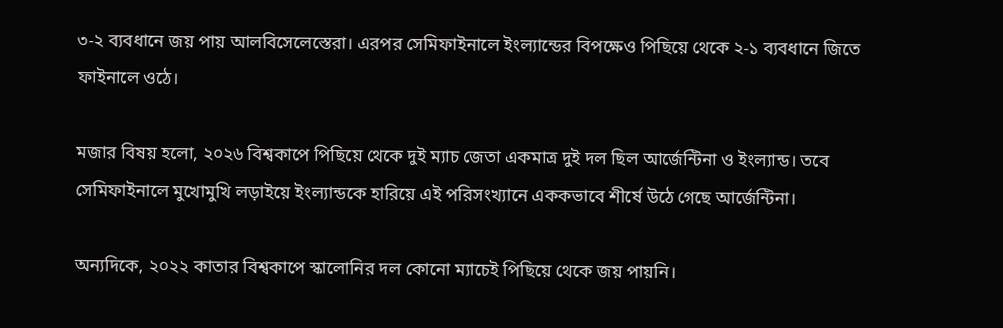৩-২ ব্যবধানে জয় পায় আলবিসেলেস্তেরা। এরপর সেমিফাইনালে ইংল্যান্ডের বিপক্ষেও পিছিয়ে থেকে ২-১ ব্যবধানে জিতে ফাইনালে ওঠে।

মজার বিষয় হলো, ২০২৬ বিশ্বকাপে পিছিয়ে থেকে দুই ম্যাচ জেতা একমাত্র দুই দল ছিল আর্জেন্টিনা ও ইংল্যান্ড। তবে সেমিফাইনালে মুখোমুখি লড়াইয়ে ইংল্যান্ডকে হারিয়ে এই পরিসংখ্যানে এককভাবে শীর্ষে উঠে গেছে আর্জেন্টিনা।

অন্যদিকে, ২০২২ কাতার বিশ্বকাপে স্কালোনির দল কোনো ম্যাচেই পিছিয়ে থেকে জয় পায়নি।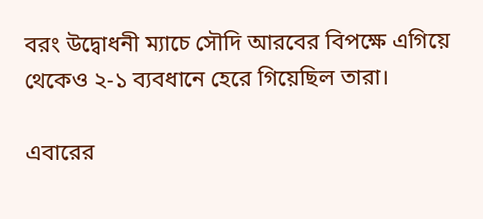বরং উদ্বোধনী ম্যাচে সৌদি আরবের বিপক্ষে এগিয়ে থেকেও ২-১ ব্যবধানে হেরে গিয়েছিল তারা।

এবারের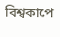বিশ্বকাপে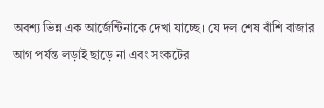অবশ্য ভিন্ন এক আর্জেন্টিনাকে দেখা যাচ্ছে। যে দল শেষ বাঁশি বাজার আগ পর্যন্ত লড়াই ছাড়ে না এবং সংকটের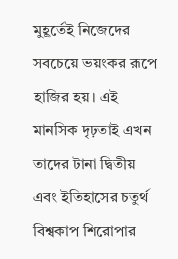মুহূর্তেই নিজেদের সবচেয়ে ভয়ংকর রূপে হাজির হয়। এই মানসিক দৃঢ়তাই এখন তাদের টানা দ্বিতীয় এবং ইতিহাসের চতুর্থ বিশ্বকাপ শিরোপার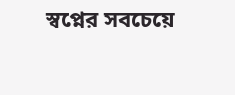স্বপ্নের সবচেয়ে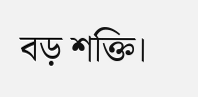বড় শক্তি।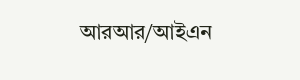আরআর/আইএন